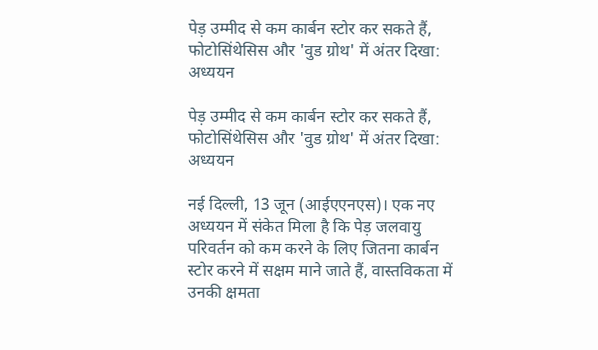पेड़ उम्मीद से कम कार्बन स्टोर कर सकते हैं, फोटोसिंथेसिस और 'वुड ग्रोथ' में अंतर दिखा: अध्ययन

पेड़ उम्मीद से कम कार्बन स्टोर कर सकते हैं, फोटोसिंथेसिस और 'वुड ग्रोथ' में अंतर दिखा: अध्ययन

नई दिल्ली, 13 जून (आईएएनएस)। एक नए अध्ययन में संकेत मिला है कि पेड़ जलवायु परिवर्तन को कम करने के लिए जितना कार्बन स्टोर करने में सक्षम माने जाते हैं, वास्तविकता में उनकी क्षमता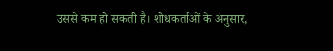उससे कम हो सकती है। शोधकर्ताओं के अनुसार,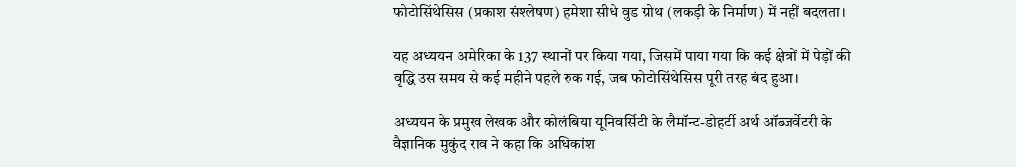फोटोसिंथेसिस (प्रकाश संश्लेषण) हमेशा सीधे वुड ग्रोथ (लकड़ी के निर्माण) में नहीं बदलता।

यह अध्ययन अमेरिका के 137 स्थानों पर किया गया, जिसमें पाया गया कि कई क्षेत्रों में पेड़ों की वृद्धि उस समय से कई महीने पहले रुक गई, जब फोटोसिंथेसिस पूरी तरह बंद हुआ।

अध्ययन के प्रमुख लेखक और कोलंबिया यूनिवर्सिटी के लैमॉन्ट-डोहर्टी अर्थ ऑब्जर्वेटरी के वैज्ञानिक मुकुंद राव ने कहा कि अधिकांश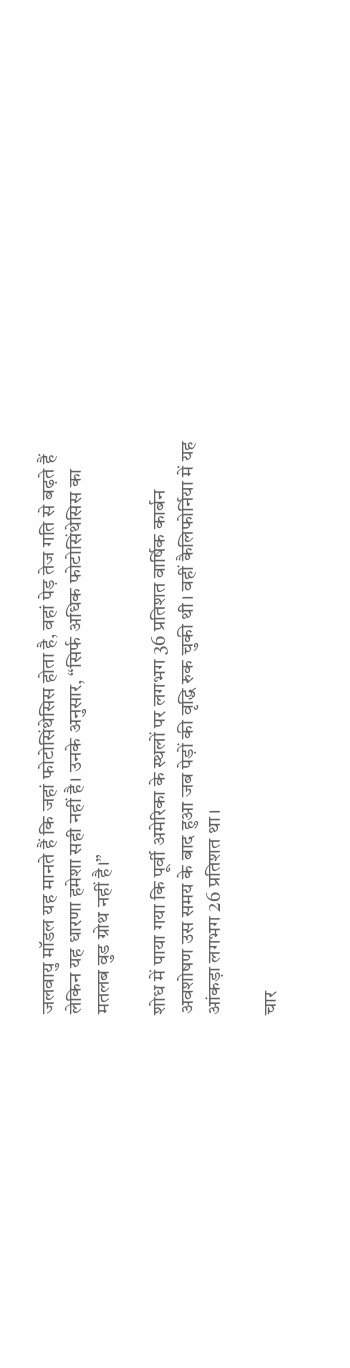जलवायु मॉडल यह मानते हैं कि जहां फोटोसिंथेसिस होता है, वहां पेड़ तेज गति से बढ़ते हैं लेकिन यह धारणा हमेशा सही नहीं है। उनके अनुसार, “सिर्फ अधिक फोटोसिंथेसिस का मतलब वुड ग्रोथ नहीं है।”

शोध में पाया गया कि पूर्वी अमेरिका के स्थलों पर लगभग 36 प्रतिशत वार्षिक कार्बन अवशोषण उस समय के बाद हुआ जब पेड़ों की वृद्धि रुक चुकी थी। वहीं कैलिफोर्निया में यह आंकड़ा लगभग 26 प्रतिशत था।

चार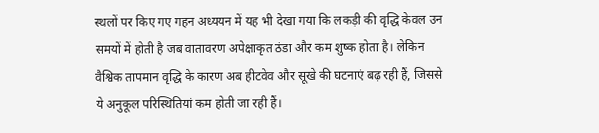स्थलों पर किए गए गहन अध्ययन में यह भी देखा गया कि लकड़ी की वृद्धि केवल उन समयों में होती है जब वातावरण अपेक्षाकृत ठंडा और कम शुष्क होता है। लेकिन वैश्विक तापमान वृद्धि के कारण अब हीटवेव और सूखे की घटनाएं बढ़ रही हैं, जिससे ये अनुकूल परिस्थितियां कम होती जा रही हैं।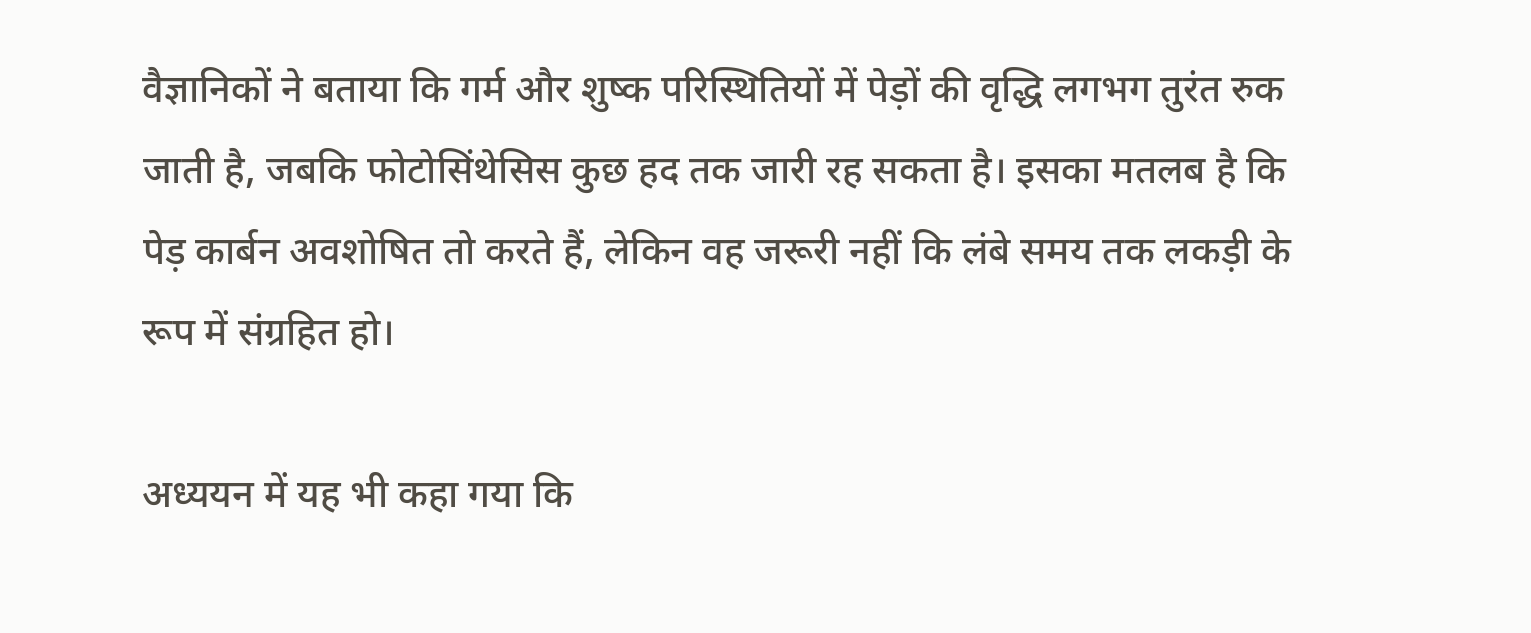वैज्ञानिकों ने बताया कि गर्म और शुष्क परिस्थितियों में पेड़ों की वृद्धि लगभग तुरंत रुक जाती है, जबकि फोटोसिंथेसिस कुछ हद तक जारी रह सकता है। इसका मतलब है कि पेड़ कार्बन अवशोषित तो करते हैं, लेकिन वह जरूरी नहीं कि लंबे समय तक लकड़ी के रूप में संग्रहित हो।

अध्ययन में यह भी कहा गया कि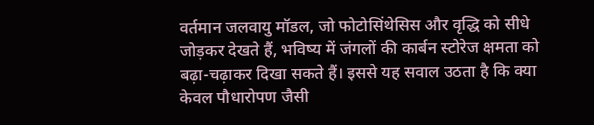वर्तमान जलवायु मॉडल, जो फोटोसिंथेसिस और वृद्धि को सीधे जोड़कर देखते हैं, भविष्य में जंगलों की कार्बन स्टोरेज क्षमता को बढ़ा-चढ़ाकर दिखा सकते हैं। इससे यह सवाल उठता है कि क्या केवल पौधारोपण जैसी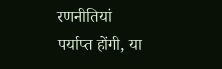रणनीतियां पर्याप्त होंगी, या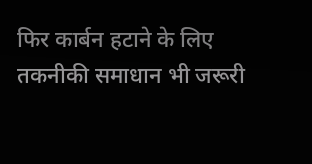फिर कार्बन हटाने के लिए तकनीकी समाधान भी जरूरी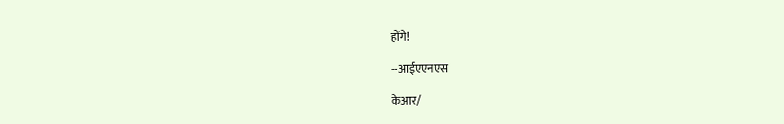होंगे!

--आईएएनएस

केआर/